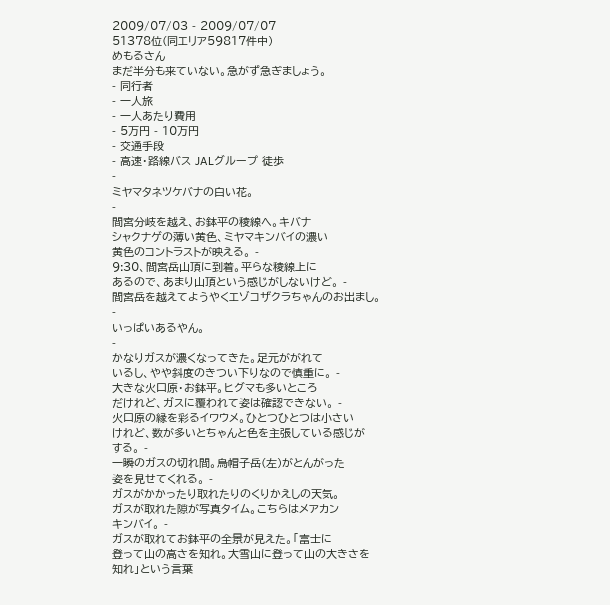2009/07/03 - 2009/07/07
51378位(同エリア59817件中)
めもるさん
まだ半分も来ていない。急がず急ぎましょう。
- 同行者
- 一人旅
- 一人あたり費用
- 5万円 - 10万円
- 交通手段
- 高速・路線バス JALグループ 徒歩
-
ミヤマタネツケバナの白い花。
-
間宮分岐を越え、お鉢平の稜線へ。キバナ
シャクナゲの薄い黄色、ミヤマキンバイの濃い
黄色のコントラストが映える。 -
9:30、間宮岳山頂に到着。平らな稜線上に
あるので、あまり山頂という感じがしないけど。 -
間宮岳を越えてようやくエゾコザクラちゃんのお出まし。
-
いっぱいあるやん。
-
かなりガスが濃くなってきた。足元ががれて
いるし、やや斜度のきつい下りなので慎重に。 -
大きな火口原・お鉢平。ヒグマも多いところ
だけれど、ガスに覆われて姿は確認できない。 -
火口原の縁を彩るイワウメ。ひとつひとつは小さい
けれど、数が多いとちゃんと色を主張している感じが
する。 -
一瞬のガスの切れ間。烏帽子岳(左)がとんがった
姿を見せてくれる。 -
ガスがかかったり取れたりのくりかえしの天気。
ガスが取れた隙が写真タイム。こちらはメアカン
キンバイ。 -
ガスが取れてお鉢平の全景が見えた。「富士に
登って山の高さを知れ。大雪山に登って山の大きさを
知れ」という言葉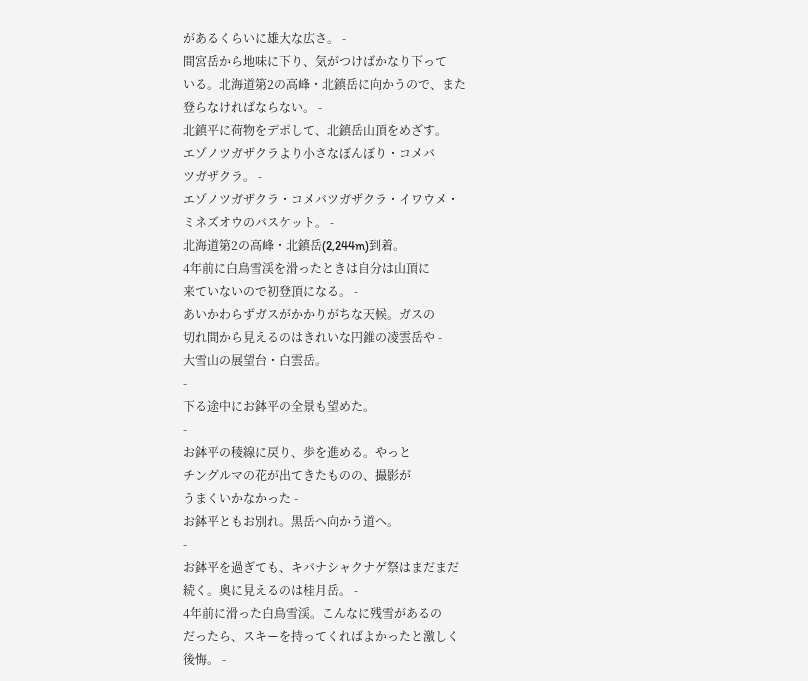があるくらいに雄大な広さ。 -
間宮岳から地味に下り、気がつけばかなり下って
いる。北海道第2の高峰・北鎮岳に向かうので、また
登らなければならない。 -
北鎮平に荷物をデポして、北鎮岳山頂をめざす。
エゾノツガザクラより小さなぼんぼり・コメバ
ツガザクラ。 -
エゾノツガザクラ・コメバツガザクラ・イワウメ・
ミネズオウのバスケット。 -
北海道第2の高峰・北鎮岳(2,244m)到着。
4年前に白鳥雪渓を滑ったときは自分は山頂に
来ていないので初登頂になる。 -
あいかわらずガスがかかりがちな天候。ガスの
切れ間から見えるのはきれいな円錐の凌雲岳や -
大雪山の展望台・白雲岳。
-
下る途中にお鉢平の全景も望めた。
-
お鉢平の稜線に戻り、歩を進める。やっと
チングルマの花が出てきたものの、撮影が
うまくいかなかった -
お鉢平ともお別れ。黒岳へ向かう道へ。
-
お鉢平を過ぎても、キバナシャクナゲ祭はまだまだ
続く。奥に見えるのは桂月岳。 -
4年前に滑った白鳥雪渓。こんなに残雪があるの
だったら、スキーを持ってくればよかったと激しく
後悔。 -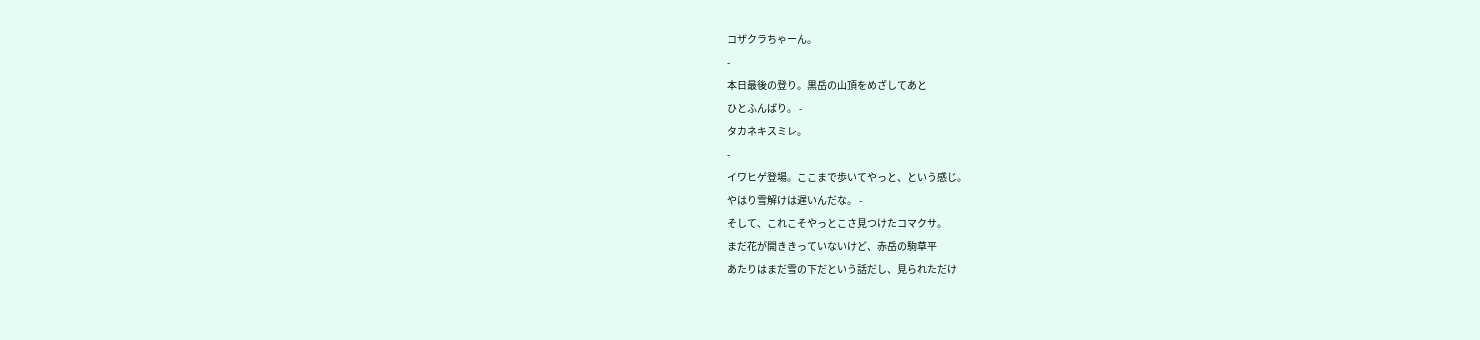コザクラちゃーん。
-
本日最後の登り。黒岳の山頂をめざしてあと
ひとふんばり。 -
タカネキスミレ。
-
イワヒゲ登場。ここまで歩いてやっと、という感じ。
やはり雪解けは遅いんだな。 -
そして、これこそやっとこさ見つけたコマクサ。
まだ花が開ききっていないけど、赤岳の駒草平
あたりはまだ雪の下だという話だし、見られただけ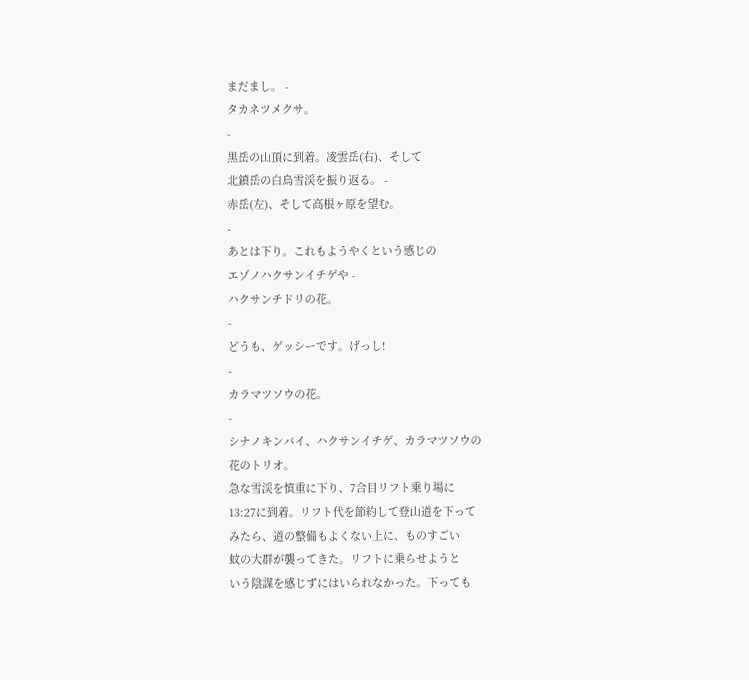まだまし。 -
タカネツメクサ。
-
黒岳の山頂に到着。凌雲岳(右)、そして
北鎮岳の白鳥雪渓を振り返る。 -
赤岳(左)、そして高根ヶ原を望む。
-
あとは下り。これもようやくという感じの
エゾノハクサンイチゲや -
ハクサンチドリの花。
-
どうも、ゲッシーです。げっし!
-
カラマツソウの花。
-
シナノキンバイ、ハクサンイチゲ、カラマツソウの
花のトリオ。
急な雪渓を慎重に下り、7合目リフト乗り場に
13:27に到着。リフト代を節約して登山道を下って
みたら、道の整備もよくない上に、ものすごい
蚊の大群が襲ってきた。リフトに乗らせようと
いう陰謀を感じずにはいられなかった。下っても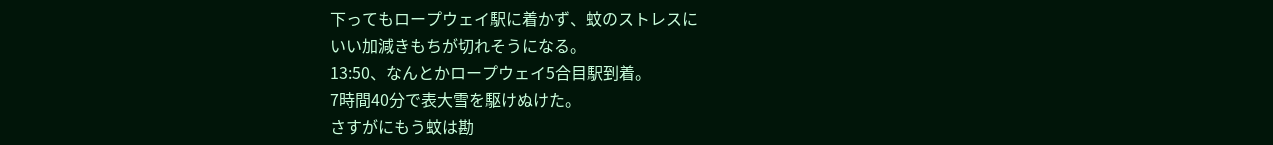下ってもロープウェイ駅に着かず、蚊のストレスに
いい加減きもちが切れそうになる。
13:50、なんとかロープウェイ5合目駅到着。
7時間40分で表大雪を駆けぬけた。
さすがにもう蚊は勘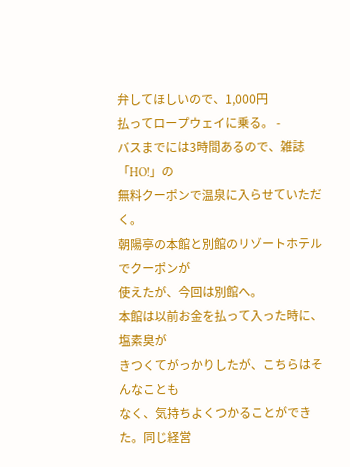弁してほしいので、1,000円
払ってロープウェイに乗る。 -
バスまでには3時間あるので、雑誌「HO!」の
無料クーポンで温泉に入らせていただく。
朝陽亭の本館と別館のリゾートホテルでクーポンが
使えたが、今回は別館へ。
本館は以前お金を払って入った時に、塩素臭が
きつくてがっかりしたが、こちらはそんなことも
なく、気持ちよくつかることができた。同じ経営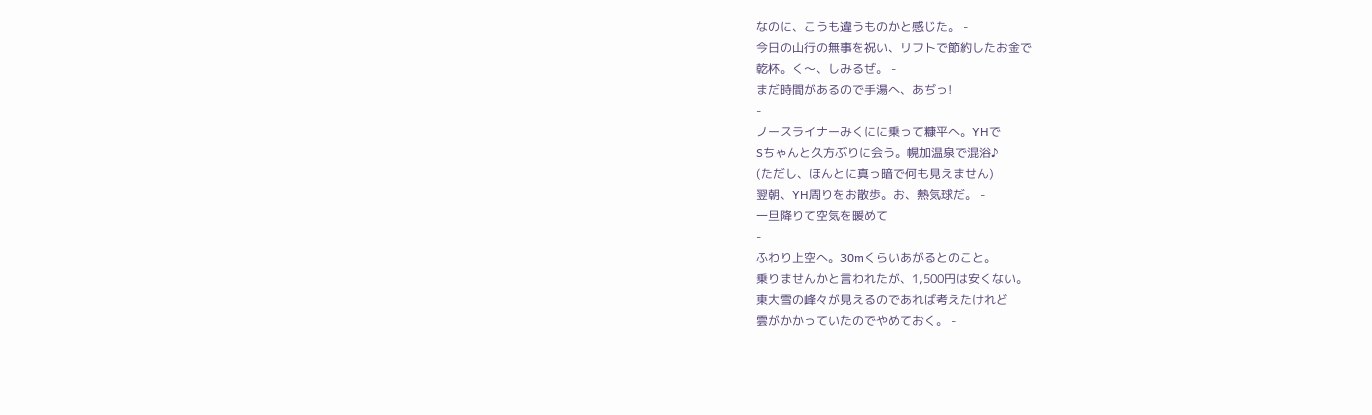なのに、こうも違うものかと感じた。 -
今日の山行の無事を祝い、リフトで節約したお金で
乾杯。く〜、しみるぜ。 -
まだ時間があるので手湯へ、あぢっ!
-
ノースライナーみくにに乗って糠平へ。YHで
Sちゃんと久方ぶりに会う。幌加温泉で混浴♪
(ただし、ほんとに真っ暗で何も見えません)
翌朝、YH周りをお散歩。お、熱気球だ。 -
一旦降りて空気を暖めて
-
ふわり上空へ。30mくらいあがるとのこと。
乗りませんかと言われたが、1,500円は安くない。
東大雪の峰々が見えるのであれば考えたけれど
雲がかかっていたのでやめておく。 -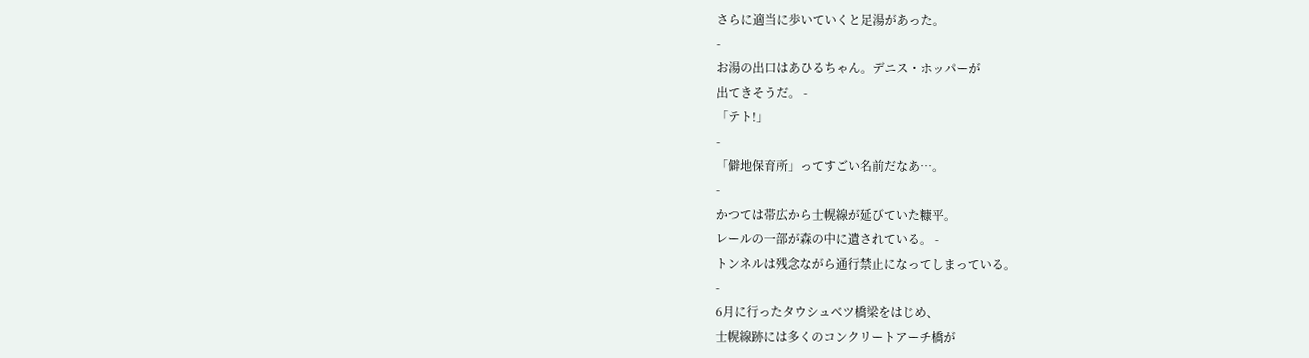さらに適当に歩いていくと足湯があった。
-
お湯の出口はあひるちゃん。デニス・ホッパーが
出てきそうだ。 -
「テト!」
-
「僻地保育所」ってすごい名前だなあ…。
-
かつては帯広から士幌線が延びていた糠平。
レールの一部が森の中に遺されている。 -
トンネルは残念ながら通行禁止になってしまっている。
-
6月に行ったタウシュベツ橋梁をはじめ、
士幌線跡には多くのコンクリートアーチ橋が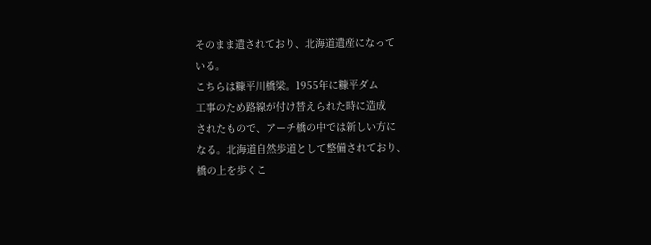そのまま遺されており、北海道遺産になって
いる。
こちらは糠平川橋梁。1955年に糠平ダム
工事のため路線が付け替えられた時に造成
されたもので、アーチ橋の中では新しい方に
なる。北海道自然歩道として整備されており、
橋の上を歩くこ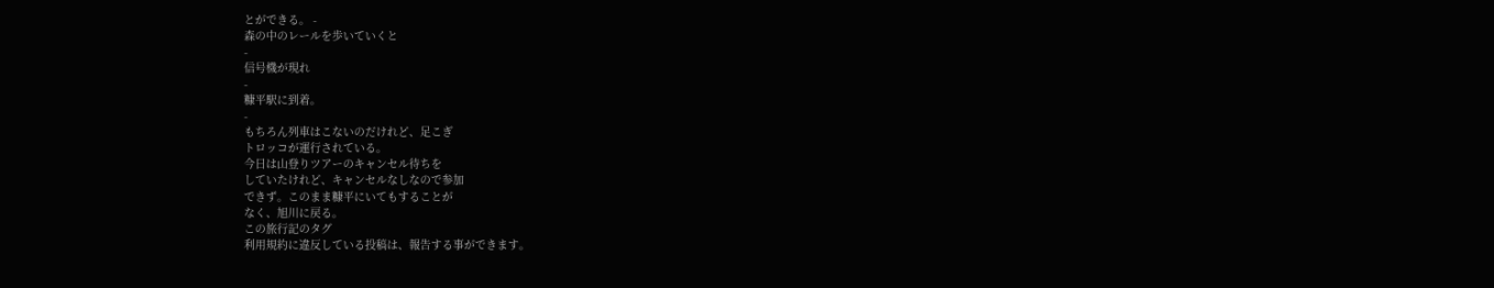とができる。 -
森の中のレールを歩いていくと
-
信号機が現れ
-
糠平駅に到着。
-
もちろん列車はこないのだけれど、足こぎ
トロッコが運行されている。
今日は山登りツアーのキャンセル待ちを
していたけれど、キャンセルなしなので参加
できず。このまま糠平にいてもすることが
なく、旭川に戻る。
この旅行記のタグ
利用規約に違反している投稿は、報告する事ができます。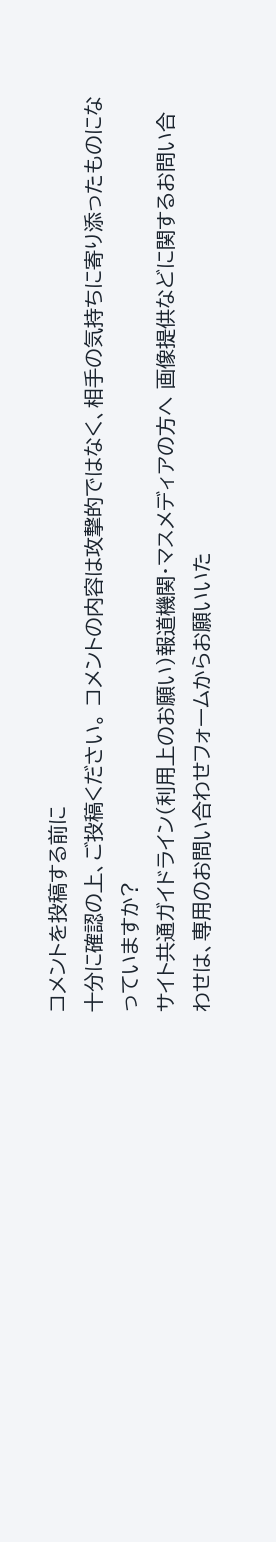コメントを投稿する前に
十分に確認の上、ご投稿ください。 コメントの内容は攻撃的ではなく、相手の気持ちに寄り添ったものになっていますか?
サイト共通ガイドライン(利用上のお願い)報道機関・マスメディアの方へ 画像提供などに関するお問い合わせは、専用のお問い合わせフォームからお願いいた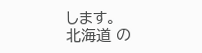します。
北海道 の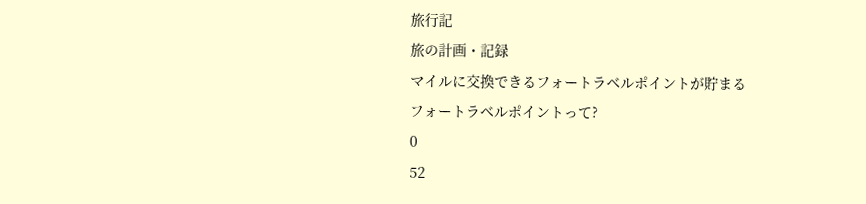旅行記
旅の計画・記録
マイルに交換できるフォートラベルポイントが貯まる
フォートラベルポイントって?
0
52